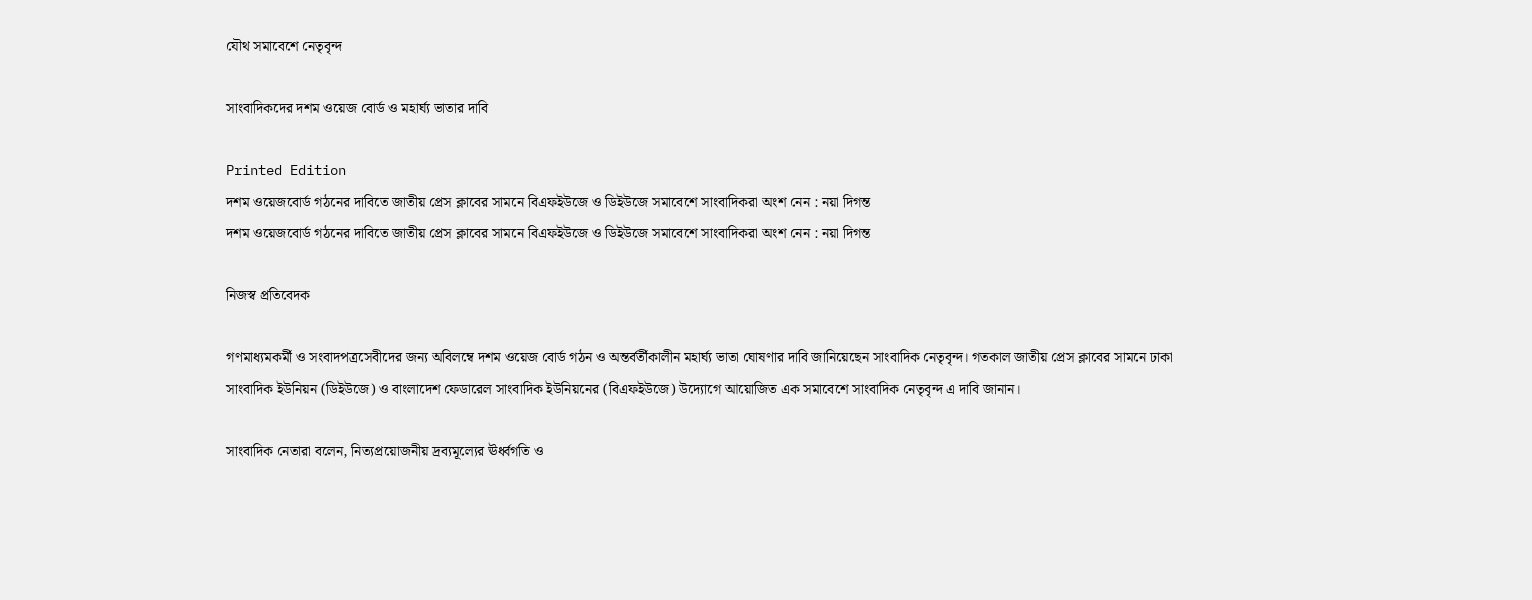যৌথ সমাবেশে নেতৃবৃন্দ

সাংবাদিকদের দশম ওয়েজ বোর্ড ও মহার্ঘ্য ভাতার দাবি

Printed Edition
দশম ওয়েজবোর্ড গঠনের দাবিতে জাতীয় প্রেস ক্লাবের সামনে বিএফইউজে ও ডিইউজে সমাবেশে সাংবাদিকরা অংশ নেন : নয়া দিগন্ত
দশম ওয়েজবোর্ড গঠনের দাবিতে জাতীয় প্রেস ক্লাবের সামনে বিএফইউজে ও ডিইউজে সমাবেশে সাংবাদিকরা অংশ নেন : নয়া দিগন্ত

নিজস্ব প্রতিবেদক

গণমাধ্যমকর্মী ও সংবাদপত্রসেবীদের জন্য অবিলম্বে দশম ওয়েজ বোর্ড গঠন ও অন্তর্বর্তীকালীন মহার্ঘ্য ভাতা ঘোষণার দাবি জানিয়েছেন সাংবাদিক নেতৃবৃন্দ। গতকাল জাতীয় প্রেস ক্লাবের সামনে ঢাকা সাংবাদিক ইউনিয়ন (ডিইউজে) ও বাংলাদেশ ফেডারেল সাংবাদিক ইউনিয়নের (বিএফইউজে) উদ্যোগে আয়োজিত এক সমাবেশে সাংবাদিক নেতৃবৃন্দ এ দাবি জানান।

সাংবাদিক নেতারা বলেন, নিত্যপ্রয়োজনীয় দ্রব্যমূল্যের ঊর্ধ্বগতি ও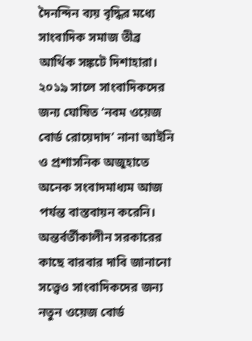দৈনন্দিন ব্যয় বৃদ্ধির মধ্যে সাংবাদিক সমাজ তীব্র আর্থিক সঙ্কটে দিশাহারা। ২০১৯ সালে সাংবাদিকদের জন্য ঘোষিত ‘নবম ওয়েজ বোর্ড রোয়েদাদ’ নানা আইনি ও প্রশাসনিক অজুহাতে অনেক সংবাদমাধ্যম আজ পর্যন্ত বাস্তবায়ন করেনি। অন্তর্বর্তীকালীন সরকারের কাছে বারবার দাবি জানানো সত্ত্বেও সাংবাদিকদের জন্য নতুন ওয়েজ বোর্ড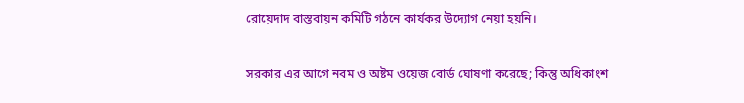রোয়েদাদ বাস্তবায়ন কমিটি গঠনে কার্যকর উদ্যোগ নেয়া হয়নি।

সরকার এর আগে নবম ও অষ্টম ওয়েজ বোর্ড ঘোষণা করেছে; কিন্তু অধিকাংশ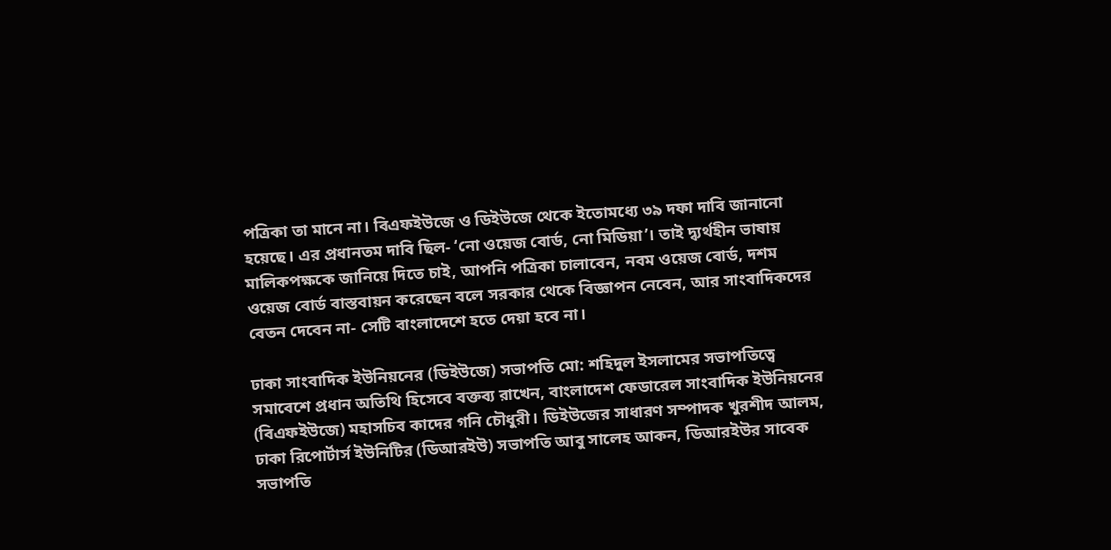পত্রিকা তা মানে না। বিএফইউজে ও ডিইউজে থেকে ইতোমধ্যে ৩৯ দফা দাবি জানানো হয়েছে। এর প্রধানতম দাবি ছিল- ‘নো ওয়েজ বোর্ড, নো মিডিয়া’। তাই দ্ব্যর্থহীন ভাষায় মালিকপক্ষকে জানিয়ে দিতে চাই, আপনি পত্রিকা চালাবেন, নবম ওয়েজ বোর্ড, দশম ওয়েজ বোর্ড বাস্তবায়ন করেছেন বলে সরকার থেকে বিজ্ঞাপন নেবেন, আর সাংবাদিকদের বেতন দেবেন না- সেটি বাংলাদেশে হতে দেয়া হবে না।

ঢাকা সাংবাদিক ইউনিয়নের (ডিইউজে) সভাপতি মো: শহিদুল ইসলামের সভাপতিত্বে সমাবেশে প্রধান অতিথি হিসেবে বক্তব্য রাখেন, বাংলাদেশ ফেডারেল সাংবাদিক ইউনিয়নের (বিএফইউজে) মহাসচিব কাদের গনি চৌধুরী। ডিইউজের সাধারণ সম্পাদক খুরশীদ আলম, ঢাকা রিপোর্টার্স ইউনিটির (ডিআরইউ) সভাপতি আবু সালেহ আকন, ডিআরইউর সাবেক সভাপতি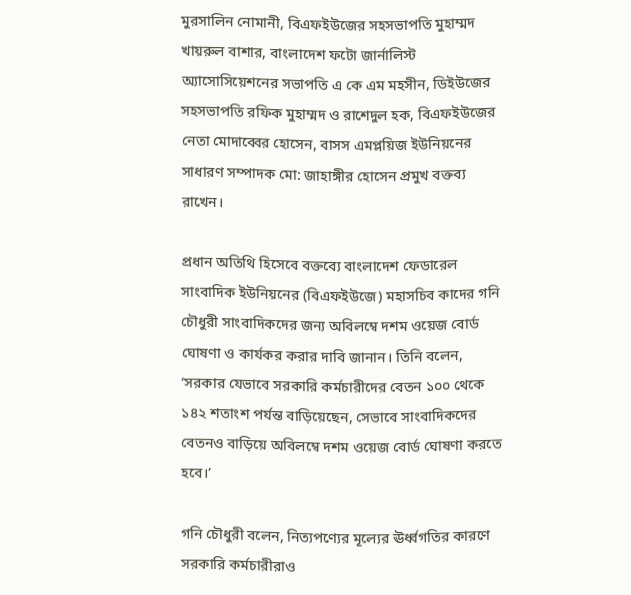মুরসালিন নোমানী, বিএফইউজের সহসভাপতি মুহাম্মদ খায়রুল বাশার, বাংলাদেশ ফটো জার্নালিস্ট অ্যাসোসিয়েশনের সভাপতি এ কে এম মহসীন, ডিইউজের সহসভাপতি রফিক মুহাম্মদ ও রাশেদুল হক, বিএফইউজের নেতা মোদাব্বের হোসেন, বাসস এমপ্লয়িজ ইউনিয়নের সাধারণ সম্পাদক মো: জাহাঙ্গীর হোসেন প্রমুখ বক্তব্য রাখেন।

প্রধান অতিথি হিসেবে বক্তব্যে বাংলাদেশ ফেডারেল সাংবাদিক ইউনিয়নের (বিএফইউজে) মহাসচিব কাদের গনি চৌধুরী সাংবাদিকদের জন্য অবিলম্বে দশম ওয়েজ বোর্ড ঘোষণা ও কার্যকর করার দাবি জানান। তিনি বলেন, ‘সরকার যেভাবে সরকারি কর্মচারীদের বেতন ১০০ থেকে ১৪২ শতাংশ পর্যন্ত বাড়িয়েছেন, সেভাবে সাংবাদিকদের বেতনও বাড়িয়ে অবিলম্বে দশম ওয়েজ বোর্ড ঘোষণা করতে হবে।’

গনি চৌধুরী বলেন, নিত্যপণ্যের মূল্যের ঊর্ধ্বগতির কারণে সরকারি কর্মচারীরাও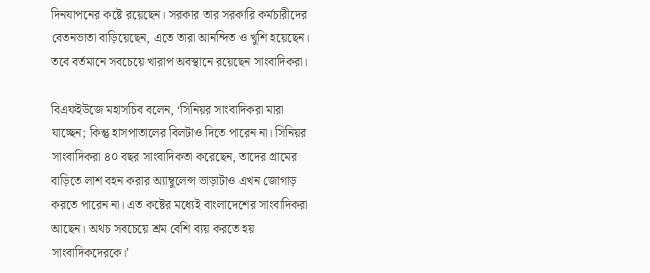দিনযাপনের কষ্টে রয়েছেন। সরকার তার সরকারি কর্মচারীদের বেতনভাতা বাড়িয়েছেন, এতে তারা আনন্দিত ও খুশি হয়েছেন। তবে বর্তমানে সবচেয়ে খারাপ অবস্থানে রয়েছেন সাংবাদিকরা।

বিএফইউজে মহাসচিব বলেন, ‘সিনিয়র সাংবাদিকরা মারা যাচ্ছেন; কিন্তু হাসপাতালের বিলটাও দিতে পারেন না। সিনিয়র সাংবাদিকরা ৪০ বছর সাংবাদিকতা করেছেন, তাদের গ্রামের বাড়িতে লাশ বহন করার অ্যাম্বুলেন্স ভাড়াটাও এখন জোগাড় করতে পারেন না। এত কষ্টের মধ্যেই বাংলাদেশের সাংবাদিকরা আছেন। অথচ সবচেয়ে শ্রম বেশি ব্যয় করতে হয় সাংবাদিকদেরকে।’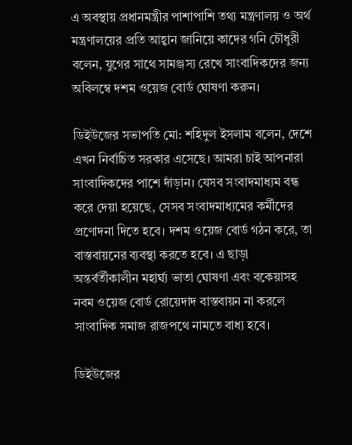এ অবস্থায় প্রধানমন্ত্রীর পাশাপাশি তথ্য মন্ত্রণালয় ও অর্থ মন্ত্রণালয়ের প্রতি আহ্বান জানিয়ে কাদের গনি চৌধুরী বলেন, যুগের সাথে সামঞ্জস্য রেখে সাংবাদিকদের জন্য অবিলম্বে দশম ওয়েজ বোর্ড ঘোষণা করুন।

ডিইউজের সভাপতি মো: শহিদুল ইসলাম বলেন, দেশে এখন নির্বাচিত সরকার এসেছে। আমরা চাই আপনারা সাংবাদিকদের পাশে দাঁড়ান। যেসব সংবাদমাধ্যম বন্ধ করে দেয়া হয়েছে, সেসব সংবাদমাধ্যমের কর্মীদের প্রণোদনা দিতে হবে। দশম ওয়েজ বোর্ড গঠন করে, তা বাস্তবায়নের ব্যবস্থা করতে হবে। এ ছাড়া অন্তর্বর্তীকালীন মহার্ঘ্য ভাতা ঘোষণা এবং বকেয়াসহ নবম ওয়েজ বোর্ড রোয়েদাদ বাস্তবায়ন না করলে সাংবাদিক সমাজ রাজপথে নামতে বাধ্য হবে।

ডিইউজের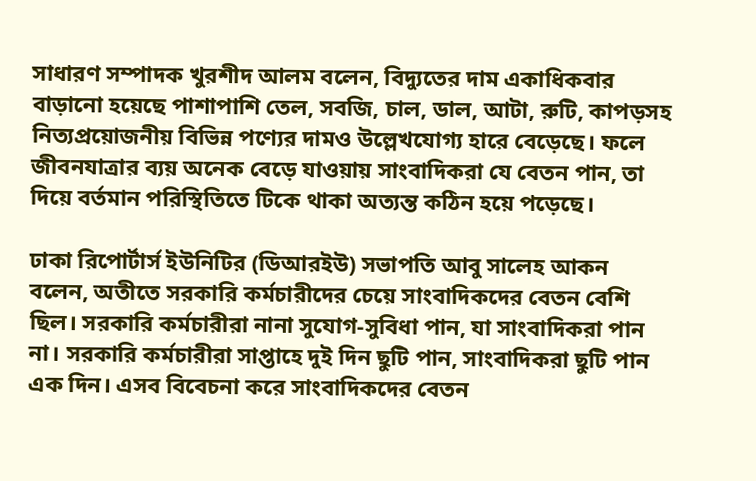সাধারণ সম্পাদক খুরশীদ আলম বলেন, বিদ্যুতের দাম একাধিকবার বাড়ানো হয়েছে পাশাপাশি তেল, সবজি, চাল, ডাল, আটা, রুটি, কাপড়সহ নিত্যপ্রয়োজনীয় বিভিন্ন পণ্যের দামও উল্লেখযোগ্য হারে বেড়েছে। ফলে জীবনযাত্রার ব্যয় অনেক বেড়ে যাওয়ায় সাংবাদিকরা যে বেতন পান, তা দিয়ে বর্তমান পরিস্থিতিতে টিকে থাকা অত্যন্ত কঠিন হয়ে পড়েছে।

ঢাকা রিপোর্টার্স ইউনিটির (ডিআরইউ) সভাপতি আবু সালেহ আকন বলেন, অতীতে সরকারি কর্মচারীদের চেয়ে সাংবাদিকদের বেতন বেশি ছিল। সরকারি কর্মচারীরা নানা সুযোগ-সুবিধা পান, যা সাংবাদিকরা পান না। সরকারি কর্মচারীরা সাপ্তাহে দুই দিন ছুটি পান, সাংবাদিকরা ছুটি পান এক দিন। এসব বিবেচনা করে সাংবাদিকদের বেতন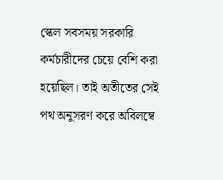স্কেল সবসময় সরকারি কর্মচারীদের চেয়ে বেশি করা হয়েছিল। তাই অতীতের সেই পথ অনুসরণ করে অবিলম্বে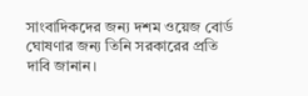সাংবাদিকদের জন্য দশম ওয়েজ বোর্ড ঘোষণার জন্য তিনি সরকারের প্রতি দাবি জানান।